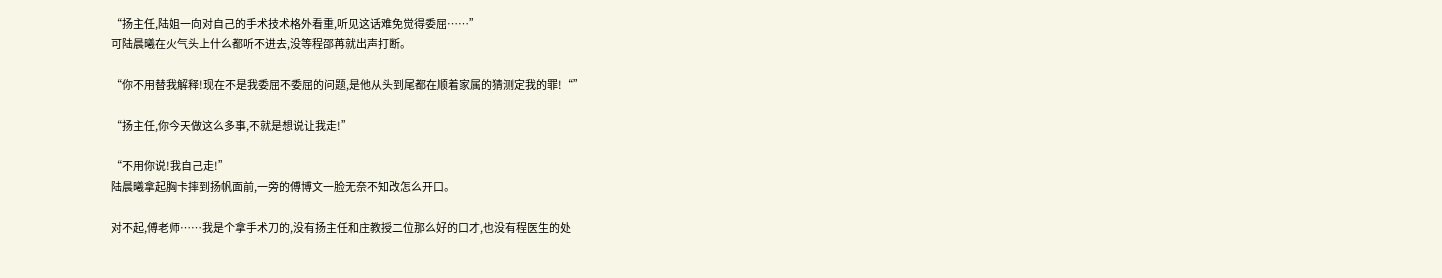“扬主任,陆姐一向对自己的手术技术格外看重,听见这话难免觉得委屈……”
可陆晨曦在火气头上什么都听不进去,没等程邵苒就出声打断。

“你不用替我解释!现在不是我委屈不委屈的问题,是他从头到尾都在顺着家属的猜测定我的罪!“”

“扬主任,你今天做这么多事,不就是想说让我走!”

“不用你说!我自己走!”
陆晨曦拿起胸卡摔到扬帆面前,一旁的傅博文一脸无奈不知改怎么开口。

对不起,傅老师……我是个拿手术刀的,没有扬主任和庄教授二位那么好的口才,也没有程医生的处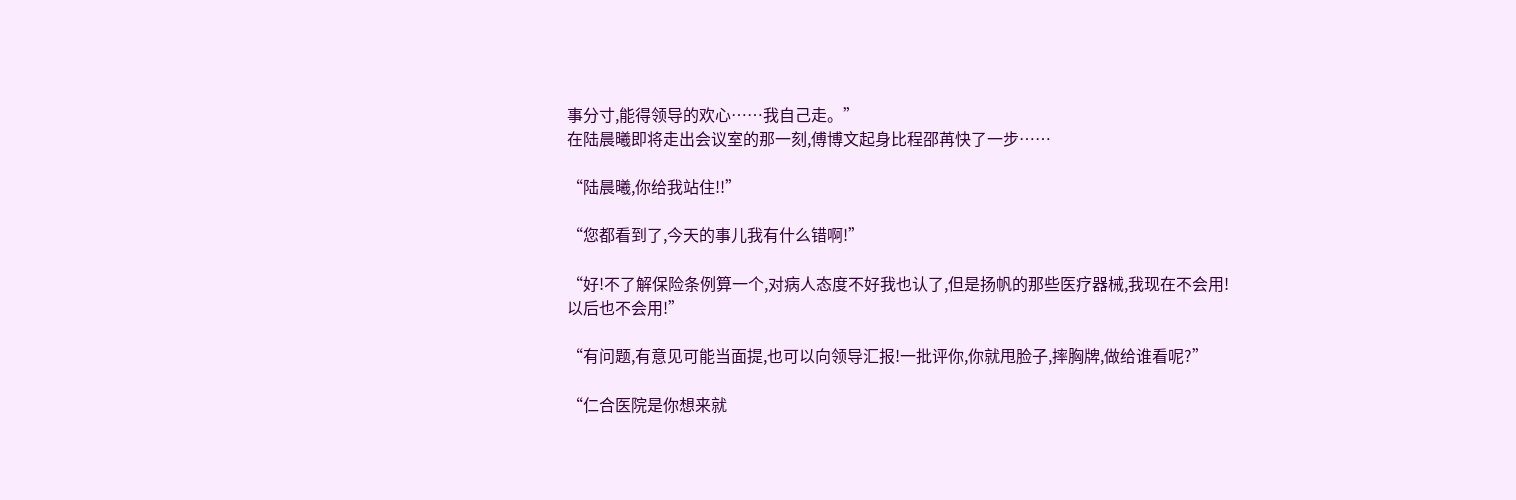事分寸,能得领导的欢心……我自己走。”
在陆晨曦即将走出会议室的那一刻,傅博文起身比程邵苒快了一步……

“陆晨曦,你给我站住!!”

“您都看到了,今天的事儿我有什么错啊!”

“好!不了解保险条例算一个,对病人态度不好我也认了,但是扬帆的那些医疗器械,我现在不会用!以后也不会用!”

“有问题,有意见可能当面提,也可以向领导汇报!一批评你,你就甩脸子,摔胸牌,做给谁看呢?”

“仁合医院是你想来就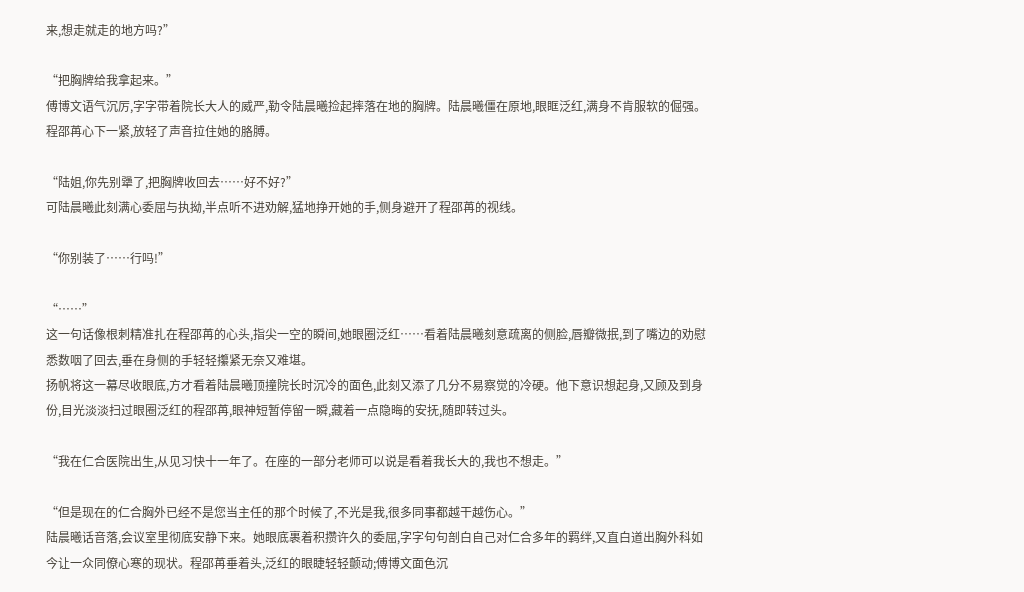来,想走就走的地方吗?”

“把胸牌给我拿起来。”
傅博文语气沉厉,字字带着院长大人的威严,勒令陆晨曦捡起摔落在地的胸牌。陆晨曦僵在原地,眼眶泛红,满身不肯服软的倔强。程邵苒心下一紧,放轻了声音拉住她的胳膊。

“陆姐,你先别犟了,把胸牌收回去……好不好?”
可陆晨曦此刻满心委屈与执拗,半点听不进劝解,猛地挣开她的手,侧身避开了程邵苒的视线。

“你别装了……行吗!”

“……”
这一句话像根刺精准扎在程邵苒的心头,指尖一空的瞬间,她眼圈泛红……看着陆晨曦刻意疏离的侧脸,唇瓣微抿,到了嘴边的劝慰悉数咽了回去,垂在身侧的手轻轻攥紧无奈又难堪。
扬帆将这一幕尽收眼底,方才看着陆晨曦顶撞院长时沉冷的面色,此刻又添了几分不易察觉的冷硬。他下意识想起身,又顾及到身份,目光淡淡扫过眼圈泛红的程邵苒,眼神短暂停留一瞬,藏着一点隐晦的安抚,随即转过头。

“我在仁合医院出生,从见习快十一年了。在座的一部分老师可以说是看着我长大的,我也不想走。”

“但是现在的仁合胸外已经不是您当主任的那个时候了,不光是我,很多同事都越干越伤心。”
陆晨曦话音落,会议室里彻底安静下来。她眼底裹着积攒许久的委屈,字字句句剖白自己对仁合多年的羁绊,又直白道出胸外科如今让一众同僚心寒的现状。程邵苒垂着头,泛红的眼睫轻轻颤动;傅博文面色沉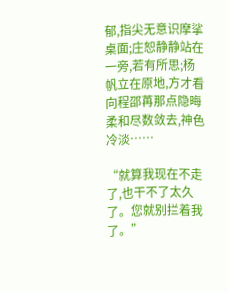郁,指尖无意识摩挲桌面;庄恕静静站在一旁,若有所思;杨帆立在原地,方才看向程邵苒那点隐晦柔和尽数敛去,神色冷淡……

“就算我现在不走了,也干不了太久了。您就别拦着我了。”